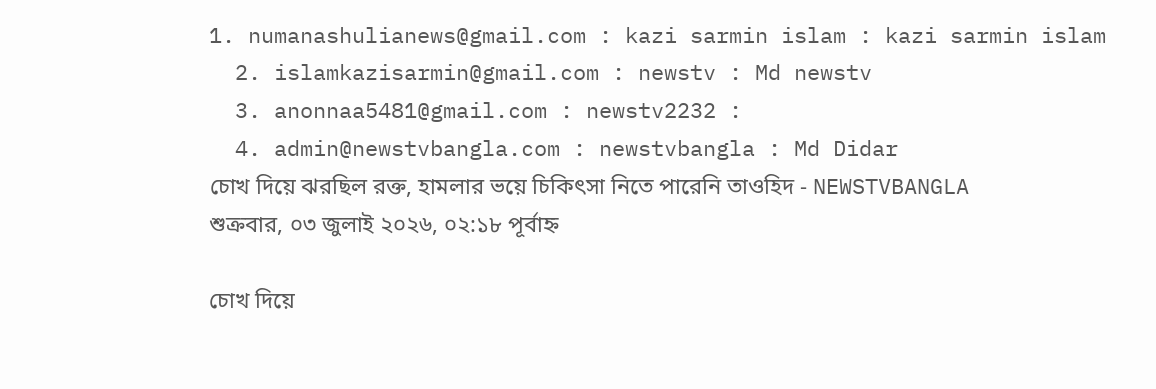1. numanashulianews@gmail.com : kazi sarmin islam : kazi sarmin islam
  2. islamkazisarmin@gmail.com : newstv : Md newstv
  3. anonnaa5481@gmail.com : newstv2232 :
  4. admin@newstvbangla.com : newstvbangla : Md Didar
চোখ দিয়ে ঝরছিল রক্ত, হামলার ভয়ে চিকিৎসা নিতে পারেনি তাওহিদ - NEWSTVBANGLA
শুক্রবার, ০৩ জুলাই ২০২৬, ০২:১৮ পূর্বাহ্ন

চোখ দিয়ে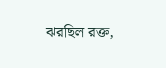ঝরছিল রক্ত,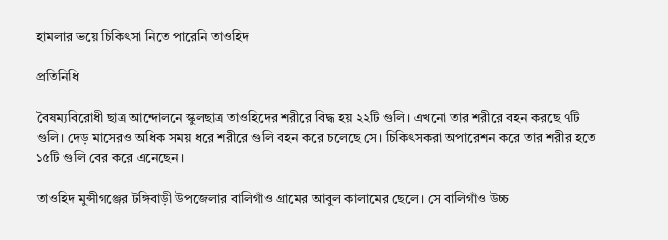হামলার ভয়ে চিকিৎসা নিতে পারেনি তাওহিদ

প্রতিনিধি

বৈষম্যবিরোধী ছাত্র আন্দোলনে স্কুলছাত্র তাওহিদের শরীরে বিদ্ধ হয় ২২টি গুলি। এখনো তার শরীরে বহন করছে ৭টি গুলি। দেড় মাসেরও অধিক সময় ধরে শরীরে গুলি বহন করে চলেছে সে। চিকিৎসকরা অপারেশন করে তার শরীর হতে ১৫টি গুলি বের করে এনেছেন।

তাওহিদ মুন্সীগঞ্জের টঙ্গিবাড়ী উপজেলার বালিগাঁও গ্রামের আবুল কালামের ছেলে। সে বালিগাঁও উচ্চ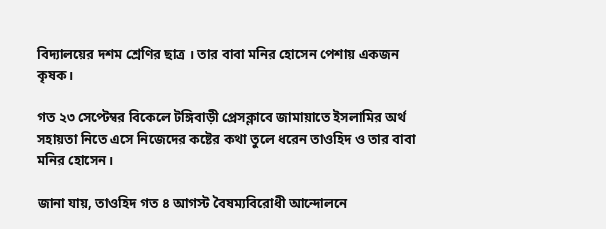বিদ্যালয়ের দশম শ্রেণির ছাত্র । তার বাবা মনির হোসেন পেশায় একজন কৃষক।

গত ২৩ সেপ্টেম্বর বিকেলে টঙ্গিবাড়ী প্রেসক্লাবে জামায়াতে ইসলামির অর্থ সহায়তা নিতে এসে নিজেদের কষ্টের কথা তুলে ধরেন তাওহিদ ও তার বাবা মনির হোসেন।

জানা যায়, তাওহিদ গত ৪ আগস্ট বৈষম্যবিরোধী আন্দোলনে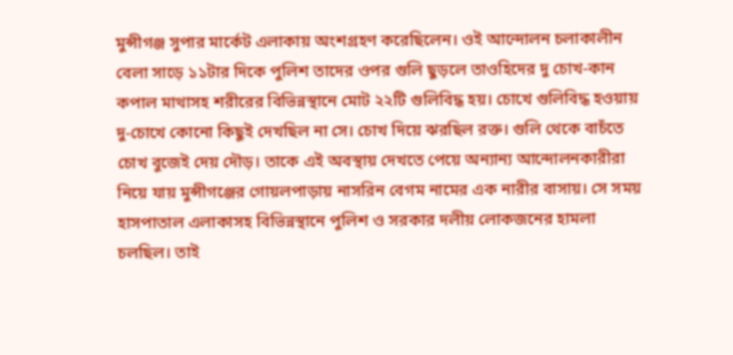মুন্সীগঞ্জ সুপার মার্কেট এলাকায় অংশগ্রহণ করেছিলেন। ওই আন্দোলন চলাকালীন বেলা সাড়ে ১১টার দিকে পুলিশ তাদের ওপর গুলি ছুড়লে তাওহিদের দু চোখ-কান কপাল মাথাসহ শরীরের বিভিন্নস্থানে মোট ২২টি গুলিবিদ্ধ হয়। চোখে গুলিবিদ্ধ হওয়ায় দু-চোখে কোনো কিছুই দেখছিল না সে। চোখ দিয়ে ঝরছিল রক্ত। গুলি থেকে বাচঁতে চোখ বুজেই দেয় দৌড়। তাকে এই অবস্থায় দেখতে পেয়ে অন্যান্য আন্দোলনকারীরা নিয়ে যায় মুন্সীগঞ্জের গোয়লপাড়ায় নাসরিন বেগম নামের এক নারীর বাসায়। সে সময় হাসপাতাল এলাকাসহ বিভিন্নস্থানে পুলিশ ও সরকার দলীয় লোকজনের হামলা চলছিল। তাই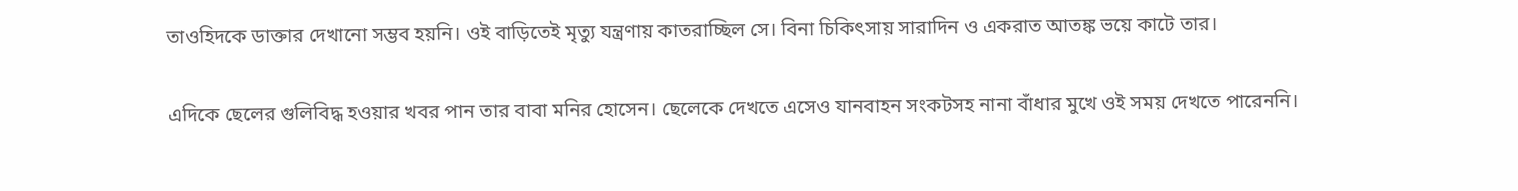তাওহিদকে ডাক্তার দেখানো সম্ভব হয়নি। ওই বাড়িতেই মৃত্যু যন্ত্রণায় কাতরাচ্ছিল সে। বিনা চিকিৎসায় সারাদিন ও একরাত আতঙ্ক ভয়ে কাটে তার।

এদিকে ছেলের গুলিবিদ্ধ হওয়ার খবর পান তার বাবা মনির হোসেন। ছেলেকে দেখতে এসেও যানবাহন সংকটসহ নানা বাঁধার মুখে ওই সময় দেখতে পারেননি।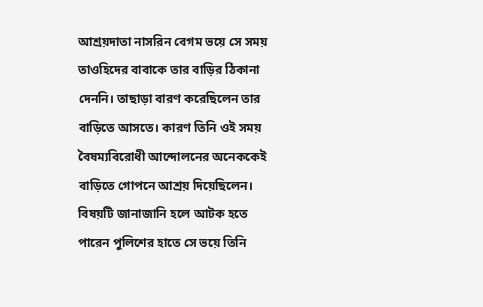আশ্রয়দাতা নাসরিন বেগম ভয়ে সে সময় তাওহিদের বাবাকে তার বাড়ির ঠিকানা দেননি। তাছাড়া বারণ করেছিলেন তার বাড়িতে আসতে। কারণ তিনি ওই সময় বৈষম্যবিরোধী আন্দোলনের অনেককেই বাড়িতে গোপনে আশ্রয় দিয়েছিলেন। বিষয়টি জানাজানি হলে আটক হতে পারেন পুলিশের হাতে সে ভয়ে তিনি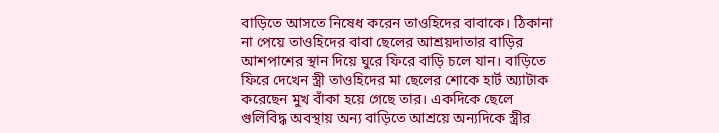বাড়িতে আসতে নিষেধ করেন তাওহিদের বাবাকে। ঠিকানা না পেয়ে তাওহিদের বাবা ছেলের আশ্রয়দাতার বাড়ির আশপাশের স্থান দিয়ে ঘুরে ফিরে বাড়ি চলে যান। বাড়িতে ফিরে দেখেন স্ত্রী তাওহিদের মা ছেলের শোকে হার্ট অ্যাটাক করেছেন মুখ বাঁকা হয়ে গেছে তার। একদিকে ছেলে গুলিবিদ্ধ অবস্থায় অন্য বাড়িতে আশ্রয়ে অন্যদিকে স্ত্রীর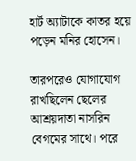হার্ট অ্যাটাকে কাতর হয়ে পড়েন মনির হোসেন।

তারপরেও যোগাযোগ রাখছিলেন ছেলের আশ্রয়দাতা নাসরিন বেগমের সাথে। পরে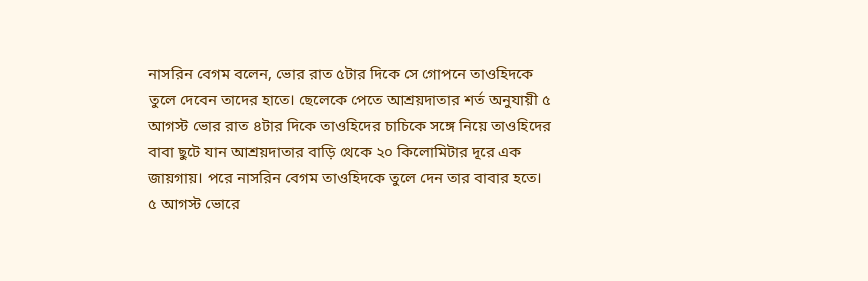নাসরিন বেগম বলেন, ভোর রাত ৫টার দিকে সে গোপনে তাওহিদকে তুলে দেবেন তাদের হাতে। ছেলেকে পেতে আশ্রয়দাতার শর্ত অনুযায়ী ৫ আগস্ট ভোর রাত ৪টার দিকে তাওহিদের চাচিকে সঙ্গে নিয়ে তাওহিদের বাবা ছুটে যান আশ্রয়দাতার বাড়ি থেকে ২০ কিলোমিটার দূরে এক জায়গায়। পরে নাসরিন বেগম তাওহিদকে তুলে দেন তার বাবার হতে। ৫ আগস্ট ভোরে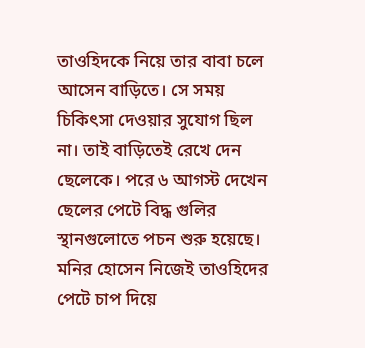তাওহিদকে নিয়ে তার বাবা চলে আসেন বাড়িতে। সে সময় চিকিৎসা দেওয়ার সুযোগ ছিল না। তাই বাড়িতেই রেখে দেন ছেলেকে। পরে ৬ আগস্ট দেখেন ছেলের পেটে বিদ্ধ গুলির স্থানগুলোতে পচন শুরু হয়েছে। মনির হোসেন নিজেই তাওহিদের পেটে চাপ দিয়ে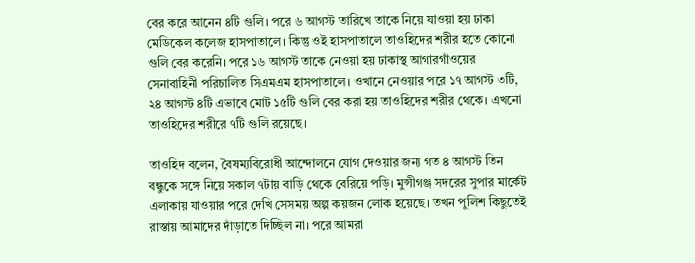বের করে আনেন ৪টি গুলি। পরে ৬ আগস্ট তারিখে তাকে নিয়ে যাওয়া হয় ঢাকা মেডিকেল কলেজ হাসপাতালে। কিন্তু ওই হাসপাতালে তাওহিদের শরীর হতে কোনো গুলি বের করেনি। পরে ১৬ আগস্ট তাকে নেওয়া হয় ঢাকাস্থ আগারগাঁওয়ের সেনাবাহিনী পরিচালিত সিএমএম হাসপাতালে। ওখানে নেওয়ার পরে ১৭ আগস্ট ৩টি, ২৪ আগস্ট ৪টি এভাবে মোট ১৫টি গুলি বের করা হয় তাওহিদের শরীর থেকে। এখনো তাওহিদের শরীরে ৭টি গুলি রয়েছে।

তাওহিদ বলেন, বৈষম্যবিরোধী আন্দোলনে যোগ দেওয়ার জন্য গত ৪ আগস্ট তিন বন্ধুকে সঙ্গে নিয়ে সকাল ৭টায় বাড়ি থেকে বেরিয়ে পড়ি। মুন্সীগঞ্জ সদরের সুপার মার্কেট এলাকায় যাওয়ার পরে দেখি সেসময় অল্প কয়জন লোক হয়েছে। তখন পুলিশ কিছুতেই রাস্তায় আমাদের দাঁড়াতে দিচ্ছিল না। পরে আমরা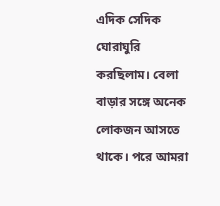এদিক সেদিক ঘোরাঘুরি করছিলাম। বেলা বাড়ার সঙ্গে অনেক লোকজন আসতে থাকে। পরে আমরা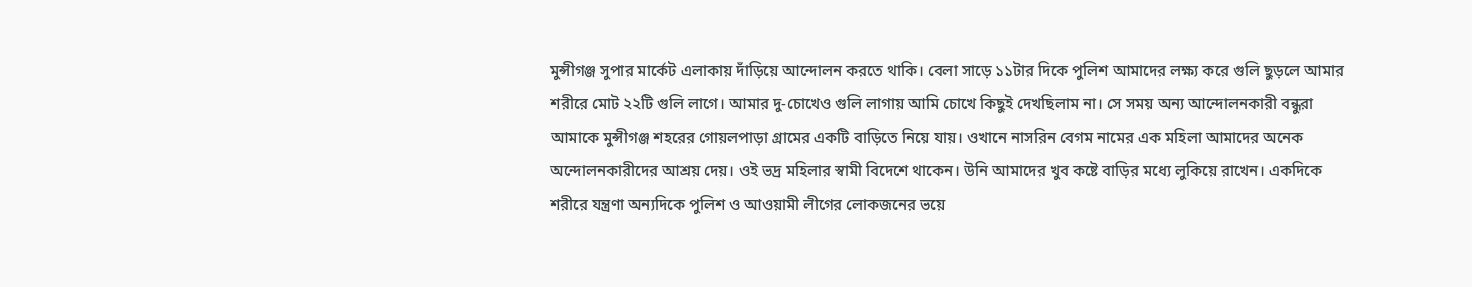মুন্সীগঞ্জ সুপার মার্কেট এলাকায় দাঁড়িয়ে আন্দোলন করতে থাকি। বেলা সাড়ে ১১টার দিকে পুলিশ আমাদের লক্ষ্য করে গুলি ছুড়লে আমার শরীরে মোট ২২টি গুলি লাগে। আমার দু-চোখেও গুলি লাগায় আমি চোখে কিছুই দেখছিলাম না। সে সময় অন্য আন্দোলনকারী বন্ধুরা আমাকে মুন্সীগঞ্জ শহরের গোয়লপাড়া গ্রামের একটি বাড়িতে নিয়ে যায়। ওখানে নাসরিন বেগম নামের এক মহিলা আমাদের অনেক অন্দোলনকারীদের আশ্রয় দেয়। ওই ভদ্র মহিলার স্বামী বিদেশে থাকেন। উনি আমাদের খুব কষ্টে বাড়ির মধ্যে লুকিয়ে রাখেন। একদিকে শরীরে যন্ত্রণা অন্যদিকে পুলিশ ও আওয়ামী লীগের লোকজনের ভয়ে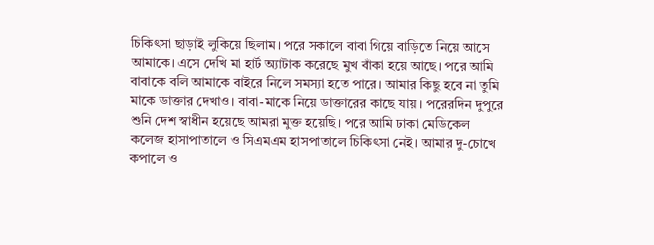চিকিৎসা ছাড়াই লুকিয়ে ছিলাম। পরে সকালে বাবা গিয়ে বাড়িতে নিয়ে আসে আমাকে। এসে দেখি মা হার্ট অ্যাটাক করেছে মুখ বাঁকা হয়ে আছে। পরে আমি বাবাকে বলি আমাকে বাইরে নিলে সমস্যা হতে পারে। আমার কিছু হবে না তুমি মাকে ডাক্তার দেখাও। বাবা-মাকে নিয়ে ডাক্তারের কাছে যায়। পরেরদিন দুপুরে শুনি দেশ স্বাধীন হয়েছে আমরা মুক্ত হয়েছি। পরে আমি ঢাকা মেডিকেল কলেজ হাসাপাতালে ও সিএমএম হাসপাতালে চিকিৎসা নেই। আমার দু-চোখে কপালে ও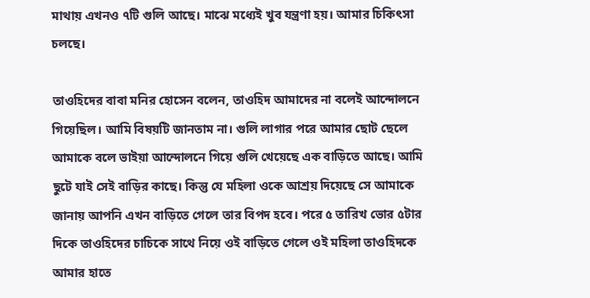মাথায় এখনও ৭টি গুলি আছে। মাঝে মধ্যেই খুব যন্ত্রণা হয়। আমার চিকিৎসা চলছে।

তাওহিদের বাবা মনির হোসেন বলেন, তাওহিদ আমাদের না বলেই আন্দোলনে গিয়েছিল। আমি বিষয়টি জানতাম না। গুলি লাগার পরে আমার ছোট ছেলে আমাকে বলে ভাইয়া আন্দোলনে গিয়ে গুলি খেয়েছে এক বাড়িতে আছে। আমি ছুটে যাই সেই বাড়ির কাছে। কিন্তু যে মহিলা ওকে আশ্রয় দিয়েছে সে আমাকে জানায় আপনি এখন বাড়িতে গেলে তার বিপদ হবে। পরে ৫ তারিখ ভোর ৫টার দিকে তাওহিদের চাচিকে সাথে নিয়ে ওই বাড়িতে গেলে ওই মহিলা তাওহিদকে আমার হাতে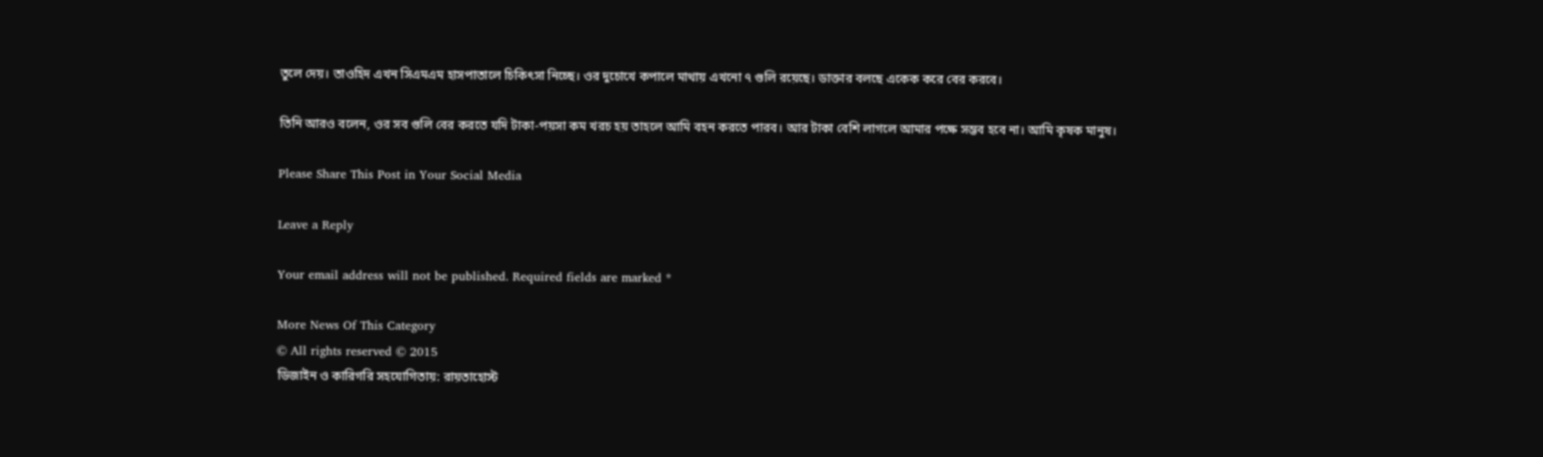তুলে দেয়। তাওহিদ এখন সিএমএম হাসপাতালে চিকিৎসা নিচ্ছে। ওর দুচোখে কপালে মাথায় এখনো ৭ গুলি রয়েছে। ডাক্তার বলছে একেক করে বের করবে।

তিনি আরও বলেন, ওর সব গুলি বের করতে যদি টাকা-পয়সা কম খরচ হয় তাহলে আমি বহন করতে পারব। আর টাকা বেশি লাগলে আমার পক্ষে সম্ভব হবে না। আমি কৃষক মানুষ।

Please Share This Post in Your Social Media

Leave a Reply

Your email address will not be published. Required fields are marked *

More News Of This Category
© All rights reserved © 2015
ডিজাইন ও কারিগরি সহযোগিতায়: রায়তাহোস্ট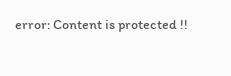error: Content is protected !!